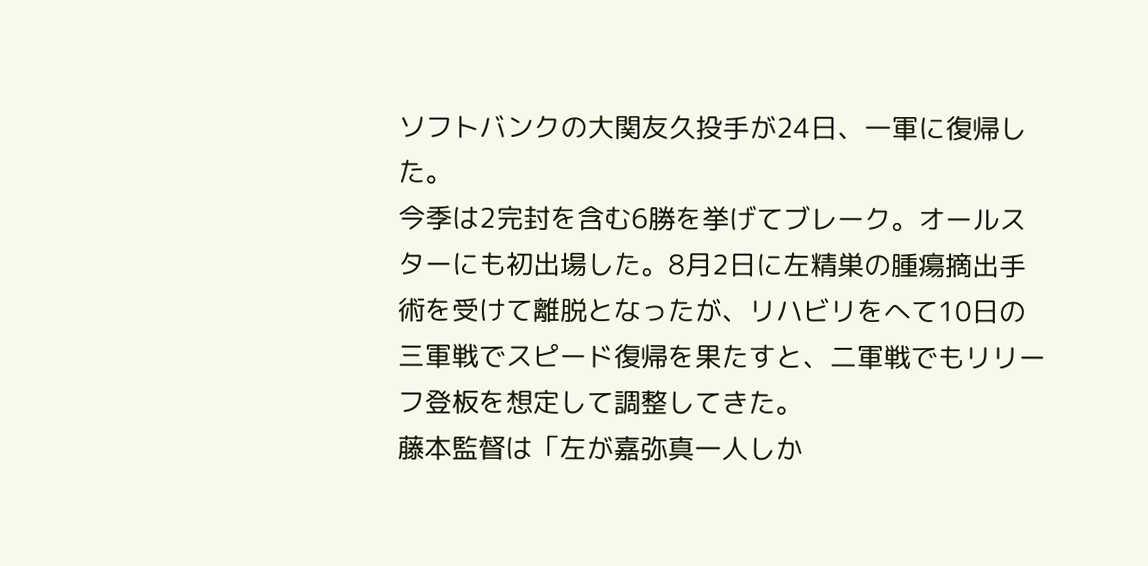ソフトバンクの大関友久投手が24日、一軍に復帰した。
今季は2完封を含む6勝を挙げてブレーク。オールスターにも初出場した。8月2日に左精巣の腫瘍摘出手術を受けて離脱となったが、リハビリをへて10日の三軍戦でスピード復帰を果たすと、二軍戦でもリリーフ登板を想定して調整してきた。
藤本監督は「左が嘉弥真一人しか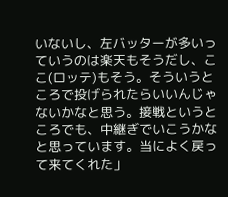いないし、左バッターが多いっていうのは楽天もそうだし、ここ(ロッテ)もそう。そういうところで投げられたらいいんじゃないかなと思う。接戦というところでも、中継ぎでいこうかなと思っています。当によく戻って来てくれた」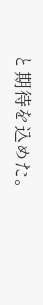と期待を込めた。